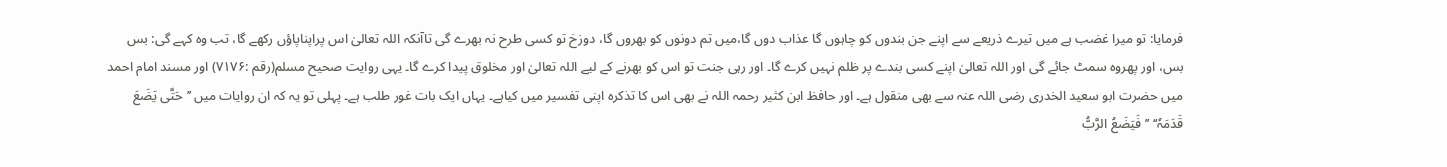فرمایا: تو میرا غضب ہے میں تیرے ذریعے سے اپنے جن بندوں کو چاہوں گا عذاب دوں گا،میں تم دونوں کو بھروں گا، دوزخ تو کسی طرح نہ بھرے گی تاآنکہ اللہ تعالیٰ اس پراپناپاؤں رکھے گا، تب وہ کہے گی: بس بس، اور پھروہ سمٹ جائے گی اور اللہ تعالیٰ اپنے کسی بندے پر ظلم نہیں کرے گا۔ اور رہی جنت تو اس کو بھرنے کے لیے اللہ تعالیٰ اور مخلوق پیدا کرے گا۔ یہی روایت صحیح مسلم(رقم :۷۱۷۶) اور مسند امام احمد میں حضرت ابو سعید الخدری رضی اللہ عنہ سے بھی منقول ہے۔ اور حافظ ابن کثیر رحمہ اللہ نے بھی اس کا تذکرہ اپنی تفسیر میں کیاہے۔ یہاں ایک بات غور طلب ہے۔ پہلی تو یہ کہ ان روایات میں ’’حَتَّی یَضَعَ قَدَمَہٗ‘‘ ’’فَیَضَعُ الرَّبُّ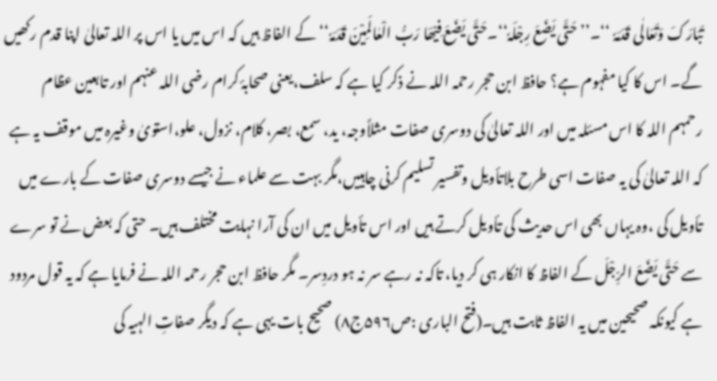تَبَارَکَ وَتَعَالٰی قَدَمَہٗ ‘‘۔’’حَتَّی یَضَعَ رِجْلَہٗ‘‘۔حَتَّی یَضَعَ فِیْھَا رَبُّ الْعٰالَمِیْنَ قَدَمَہٗ‘‘کے الفاظ ہیں کہ اس میں یا اس پر اللہ تعالیٰ اپنا قدم رکھیں گے۔ اس کا کیا مفہوم ہے؟ حافظ ابن حجر رحمہ اللہ نے ذکر کیا ہے کہ سلف،یعنی صحابۂ کرام رضی اللہ عنہم اور تابعین عظام رحمہم اللہ کا اس مسئلہ میں اور اللہ تعالیٰ کی دوسری صفات مثلاًوجہ، ید، سمع، بصر، کلام، نزول، علو،استویٰ وغیرہ میں موقف یہ ہے کہ اللہ تعالیٰ کی یہ صفات اسی طرح بلاتأویل وتفسیر تسلیم کرنی چاہییں،مگر بہت سے علماء نے جیسے دوسری صفات کے بارے میں تأویل کی ،وہ یہاں بھی اس حدیث کی تأویل کرتے ہیں اور اس تأویل میں ان کی آرا نہایت مختلف ہیں۔ حتی کہ بعض نے تو سرے سے حَتَّی یَضَعَ الرِّجْلَ کے الفاظ کا انکار ہی کر دیا، تاکہ نہ رہے سر نہ ہو دردِسر۔ مگر حافظ ابن حجر رحمہ اللہ نے فرمایا ہے کہ یہ قول مردود ہے کیونکہ صحیحین میں یہ الفاظ ثابت ہیں۔(فتح الباری :ص۵۹۶ج۸) صحیح بات یہی ہے کہ دیگر صفاتِ الہیہ کی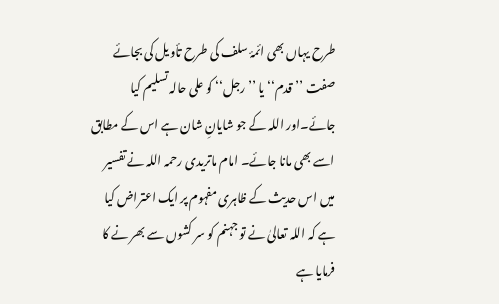طرح یہاں بھی ائمۂ سلف کی طرح تأویل کی بجائے صفت ’’قدم‘‘ یا ’’رجل‘‘ کو علی حالہ تسلیم کیا جائے۔اور اللہ کے جو شایانِ شان ہے اس کے مطابق اسے بھی مانا جائے۔ امام ماتریدی رحمہ اللہ نے تفسیر میں اس حدیث کے ظاہری مفہوم پر ایک اعتراض کیا ہے کہ اللہ تعالیٰ نے تو جہنم کو سر کشوں سے بھر نے کا فرمایا ہے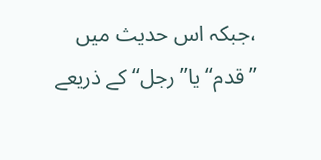،جبکہ اس حدیث میں ’’قدم‘‘ یا’’رجل‘‘ کے ذریعے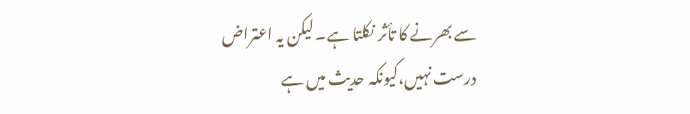سے بھرنے کا تأثر نکلتا ہے۔ لیکن یہ اعتراض درست نہیں،کیونکہ حدیث میں ہے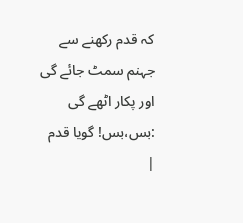کہ قدم رکھنے سے جہنم سمٹ جائے گی اور پکار اٹھے گی :بس،بس! گویا قدم |